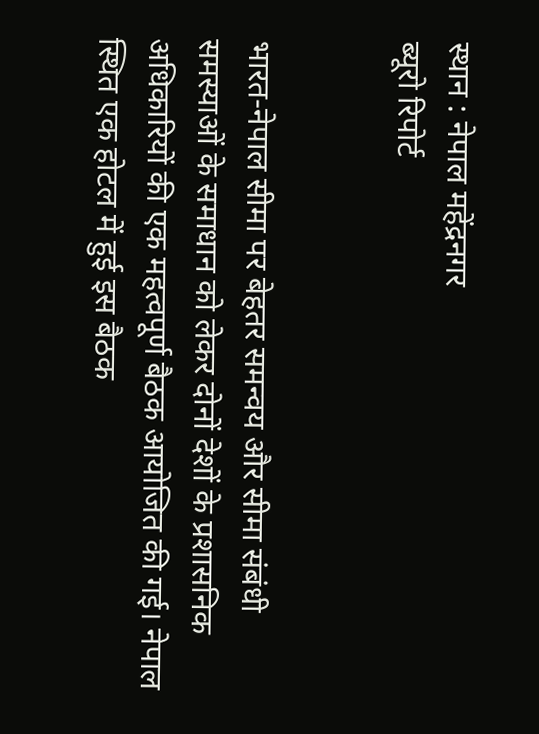स्थान : नेपाल महेंद्रनगर
ब्यूरो रिपोर्ट


भारत-नेपाल सीमा पर बेहतर समन्वय और सीमा संबंधी समस्याओं के समाधान को लेकर दोनों देशों के प्रशासनिक अधिकारियों की एक महत्वपूर्ण बैठक आयोजित की गई। नेपाल स्थित एक होटल में हुई इस बैठक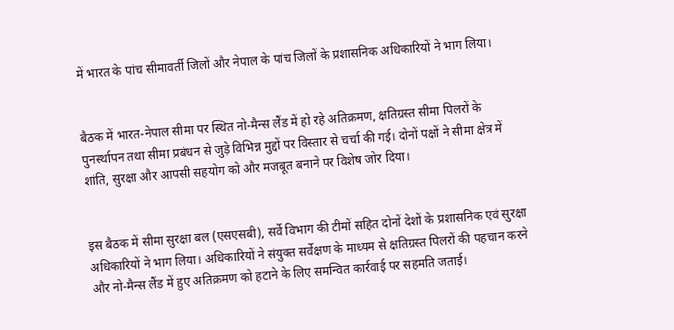में भारत के पांच सीमावर्ती जिलों और नेपाल के पांच जिलों के प्रशासनिक अधिकारियों ने भाग लिया।


बैठक में भारत-नेपाल सीमा पर स्थित नो-मैन्स लैंड में हो रहे अतिक्रमण, क्षतिग्रस्त सीमा पिलरों के पुनर्स्थापन तथा सीमा प्रबंधन से जुड़े विभिन्न मुद्दों पर विस्तार से चर्चा की गई। दोनों पक्षों ने सीमा क्षेत्र में शांति, सुरक्षा और आपसी सहयोग को और मजबूत बनाने पर विशेष जोर दिया।


इस बैठक में सीमा सुरक्षा बल (एसएसबी), सर्वे विभाग की टीमों सहित दोनों देशों के प्रशासनिक एवं सुरक्षा अधिकारियों ने भाग लिया। अधिकारियों ने संयुक्त सर्वेक्षण के माध्यम से क्षतिग्रस्त पिलरों की पहचान करने और नो-मैन्स लैंड में हुए अतिक्रमण को हटाने के लिए समन्वित कार्रवाई पर सहमति जताई।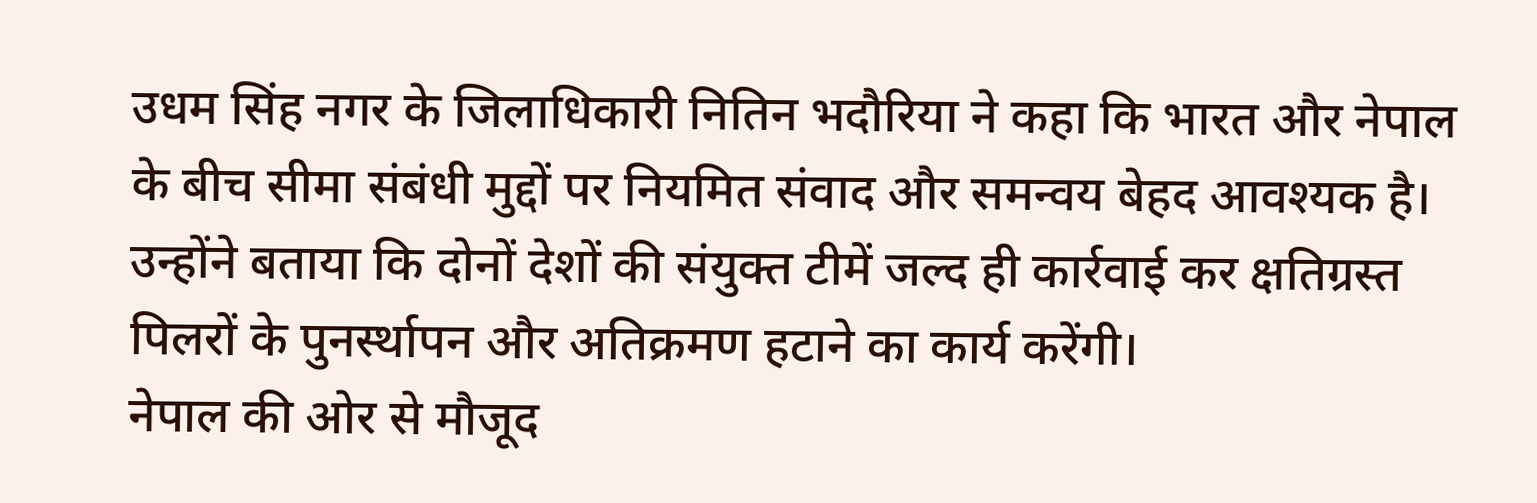उधम सिंह नगर के जिलाधिकारी नितिन भदौरिया ने कहा कि भारत और नेपाल के बीच सीमा संबंधी मुद्दों पर नियमित संवाद और समन्वय बेहद आवश्यक है। उन्होंने बताया कि दोनों देशों की संयुक्त टीमें जल्द ही कार्रवाई कर क्षतिग्रस्त पिलरों के पुनर्स्थापन और अतिक्रमण हटाने का कार्य करेंगी।
नेपाल की ओर से मौजूद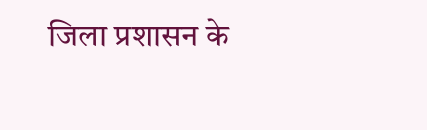जिला प्रशासन के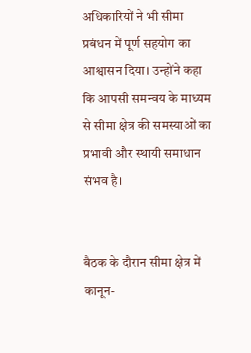अधिकारियों ने भी सीमा प्रबंधन में पूर्ण सहयोग का आश्वासन दिया। उन्होंने कहा कि आपसी समन्वय के माध्यम से सीमा क्षेत्र की समस्याओं का प्रभावी और स्थायी समाधान संभव है।


बैठक के दौरान सीमा क्षेत्र में कानून-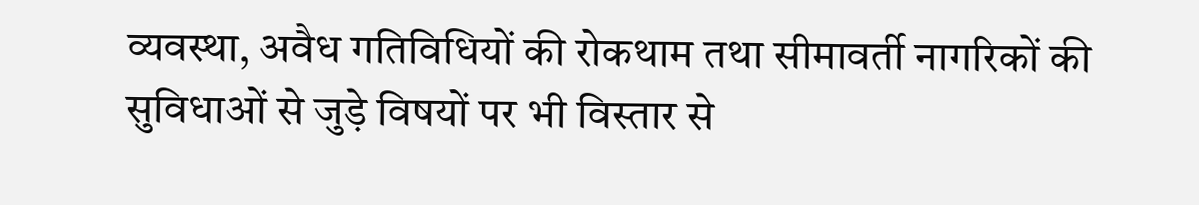व्यवस्था, अवैध गतिविधियों की रोकथाम तथा सीमावर्ती नागरिकों की सुविधाओं से जुड़े विषयों पर भी विस्तार से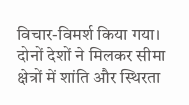विचार-विमर्श किया गया। दोनों देशों ने मिलकर सीमा क्षेत्रों में शांति और स्थिरता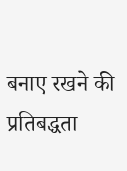बनाए रखने की प्रतिबद्धता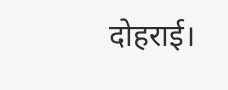दोहराई।